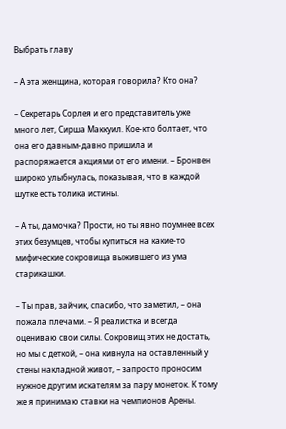Выбрать главу

– А эта женщина, которая говорила? Кто она?

– Секретарь Сорлея и его представитель уже много лет, Сирша Маккуил. Кое-кто болтает, что она его давным-давно пришила и распоряжается акциями от его имени. – Бронвен широко улыбнулась, показывая, что в каждой шутке есть толика истины.

– А ты, дамочка? Прости, но ты явно поумнее всех этих безумцев, чтобы купиться на какие-то мифические сокровища выжившего из ума старикашки.

– Ты прав, зайчик, спасибо, что заметил, – она пожала плечами. – Я реалистка и всегда оцениваю свои силы. Сокровищ этих не достать, но мы с деткой, – она кивнула на оставленный у стены накладной живот, – запросто проносим нужное другим искателям за пару монеток. К тому же я принимаю ставки на чемпионов Арены.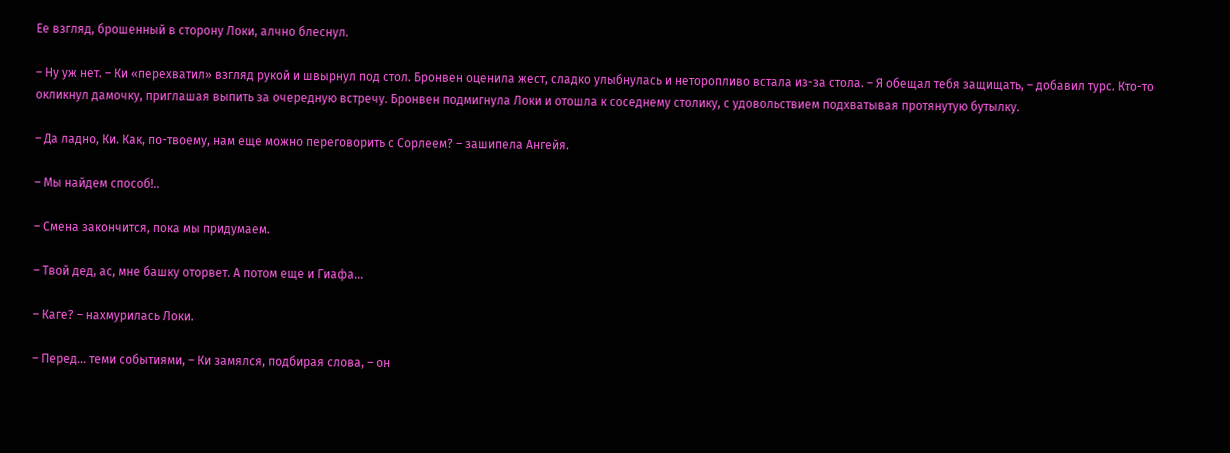Ее взгляд, брошенный в сторону Локи, алчно блеснул.

– Ну уж нет. – Ки «перехватил» взгляд рукой и швырнул под стол. Бронвен оценила жест, сладко улыбнулась и неторопливо встала из-за стола. – Я обещал тебя защищать, – добавил турс. Кто-то окликнул дамочку, приглашая выпить за очередную встречу. Бронвен подмигнула Локи и отошла к соседнему столику, с удовольствием подхватывая протянутую бутылку.

– Да ладно, Ки. Как, по-твоему, нам еще можно переговорить с Сорлеем? – зашипела Ангейя.

– Мы найдем способ!..

– Смена закончится, пока мы придумаем.

– Твой дед, ас, мне башку оторвет. А потом еще и Гиафа…

– Каге? – нахмурилась Локи.

– Перед… теми событиями, – Ки замялся, подбирая слова, – он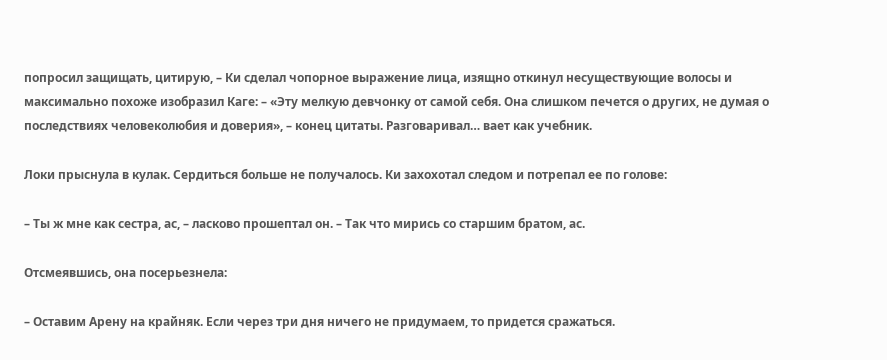попросил защищать, цитирую, – Ки сделал чопорное выражение лица, изящно откинул несуществующие волосы и максимально похоже изобразил Каге: – «Эту мелкую девчонку от самой себя. Она слишком печется о других, не думая о последствиях человеколюбия и доверия», – конец цитаты. Разговаривал… вает как учебник.

Локи прыснула в кулак. Сердиться больше не получалось. Ки захохотал следом и потрепал ее по голове:

– Ты ж мне как сестра, ас, – ласково прошептал он. – Так что мирись со старшим братом, ас.

Отсмеявшись, она посерьезнела:

– Оставим Арену на крайняк. Если через три дня ничего не придумаем, то придется сражаться.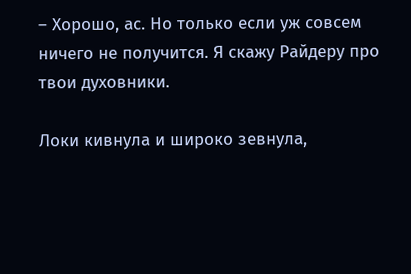– Хорошо, ас. Но только если уж совсем ничего не получится. Я скажу Райдеру про твои духовники.

Локи кивнула и широко зевнула,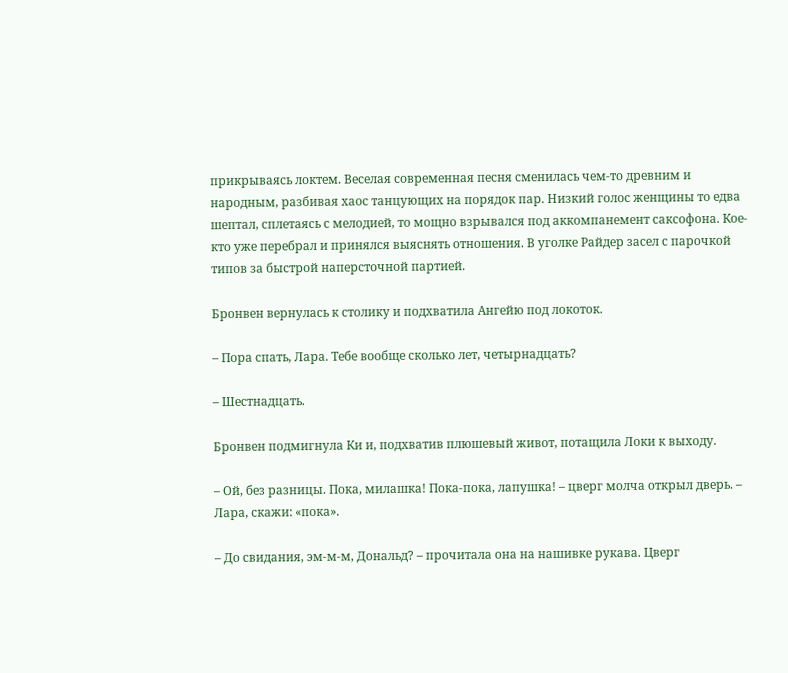прикрываясь локтем. Веселая современная песня сменилась чем-то древним и народным, разбивая хаос танцующих на порядок пар. Низкий голос женщины то едва шептал, сплетаясь с мелодией, то мощно взрывался под аккомпанемент саксофона. Кое-кто уже перебрал и принялся выяснять отношения. В уголке Райдер засел с парочкой типов за быстрой наперсточной партией.

Бронвен вернулась к столику и подхватила Ангейю под локоток.

– Пора спать, Лара. Тебе вообще сколько лет, четырнадцать?

– Шестнадцать.

Бронвен подмигнула Ки и, подхватив плюшевый живот, потащила Локи к выходу.

– Ой, без разницы. Пока, милашка! Пока-пока, лапушка! – цверг молча открыл дверь. – Лара, скажи: «пока».

– До свидания, эм-м-м, Дональд? – прочитала она на нашивке рукава. Цверг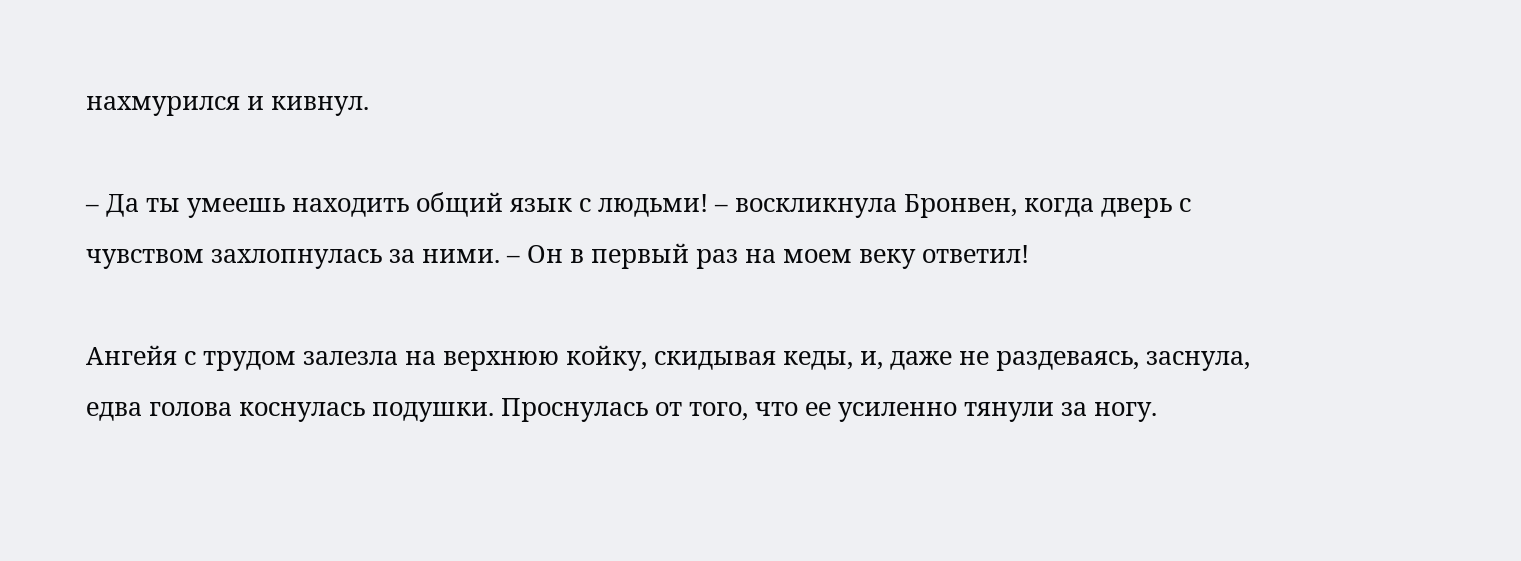нахмурился и кивнул.

– Да ты умеешь находить общий язык с людьми! – воскликнула Бронвен, когда дверь с чувством захлопнулась за ними. – Он в первый раз на моем веку ответил!

Ангейя с трудом залезла на верхнюю койку, скидывая кеды, и, даже не раздеваясь, заснула, едва голова коснулась подушки. Проснулась от того, что ее усиленно тянули за ногу.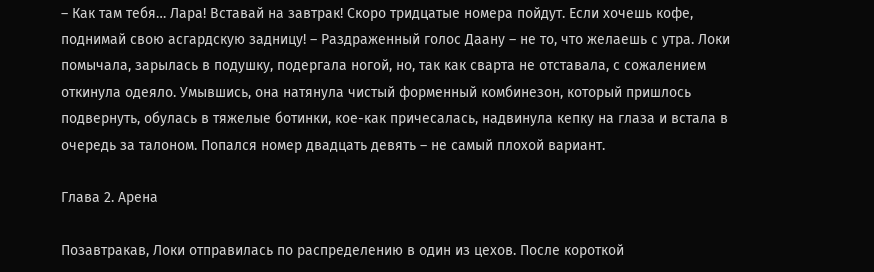– Как там тебя… Лара! Вставай на завтрак! Скоро тридцатые номера пойдут. Если хочешь кофе, поднимай свою асгардскую задницу! – Раздраженный голос Даану – не то, что желаешь с утра. Локи помычала, зарылась в подушку, подергала ногой, но, так как сварта не отставала, с сожалением откинула одеяло. Умывшись, она натянула чистый форменный комбинезон, который пришлось подвернуть, обулась в тяжелые ботинки, кое-как причесалась, надвинула кепку на глаза и встала в очередь за талоном. Попался номер двадцать девять – не самый плохой вариант.

Глава 2. Арена

Позавтракав, Локи отправилась по распределению в один из цехов. После короткой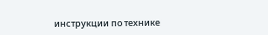инструкции по технике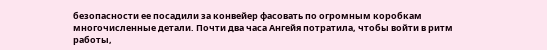безопасности ее посадили за конвейер фасовать по огромным коробкам многочисленные детали. Почти два часа Ангейя потратила, чтобы войти в ритм работы,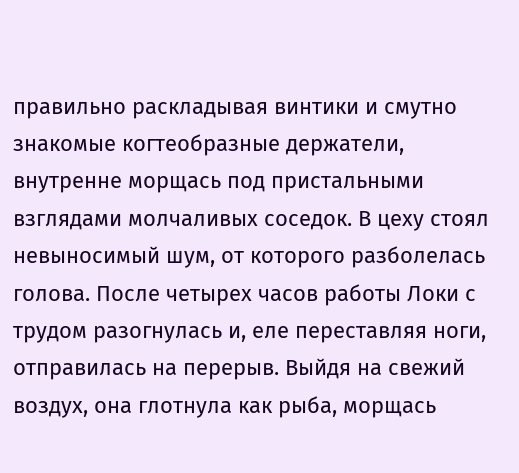правильно раскладывая винтики и смутно знакомые когтеобразные держатели, внутренне морщась под пристальными взглядами молчаливых соседок. В цеху стоял невыносимый шум, от которого разболелась голова. После четырех часов работы Локи с трудом разогнулась и, еле переставляя ноги, отправилась на перерыв. Выйдя на свежий воздух, она глотнула как рыба, морщась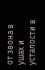от звона в ушах и усталости в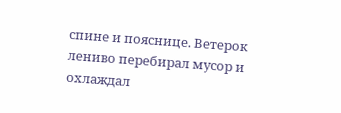спине и пояснице. Ветерок лениво перебирал мусор и охлаждал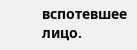вспотевшее лицо.